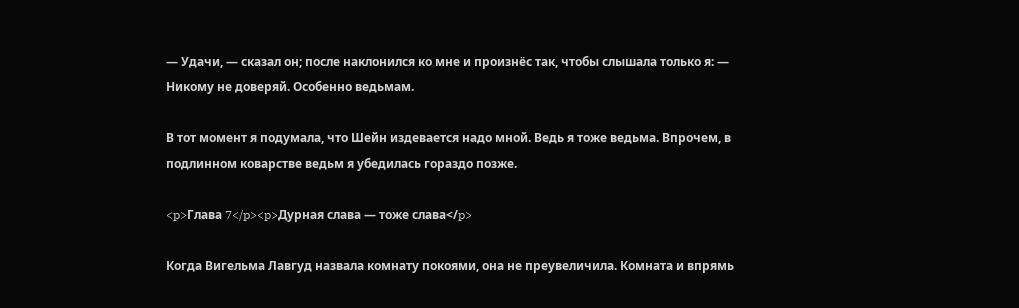— Удачи, — сказал он; после наклонился ко мне и произнёс так, чтобы слышала только я: — Никому не доверяй. Особенно ведьмам.

В тот момент я подумала, что Шейн издевается надо мной. Ведь я тоже ведьма. Впрочем, в подлинном коварстве ведьм я убедилась гораздо позже.

<p>Глава 7</p><p>Дурная слава — тоже слава</p>

Когда Вигельма Лавгуд назвала комнату покоями, она не преувеличила. Комната и впрямь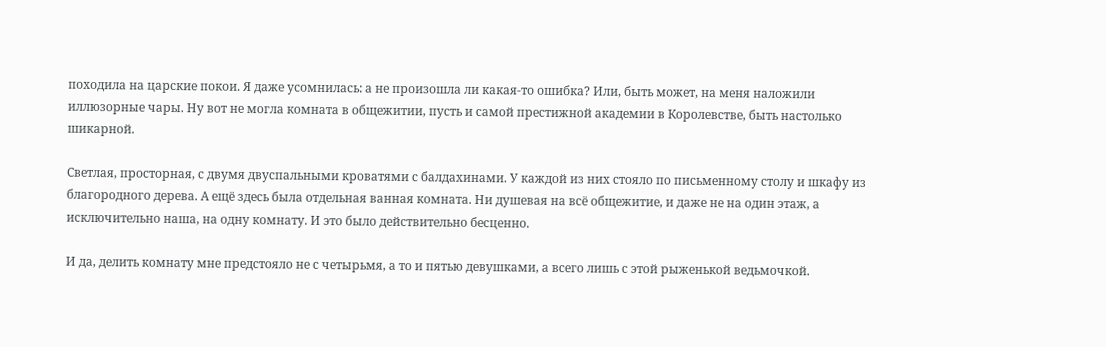походила на царские покои. Я даже усомнилась: а не произошла ли какая-то ошибка? Или, быть может, на меня наложили иллюзорные чары. Ну вот не могла комната в общежитии, пусть и самой престижной академии в Королевстве, быть настолько шикарной.

Светлая, просторная, с двумя двуспальными кроватями с балдахинами. У каждой из них стояло по письменному столу и шкафу из благородного дерева. А ещё здесь была отдельная ванная комната. Ни душевая на всё общежитие, и даже не на один этаж, а исключительно наша, на одну комнату. И это было действительно бесценно.

И да, делить комнату мне предстояло не с четырьмя, а то и пятью девушками, а всего лишь с этой рыженькой ведьмочкой.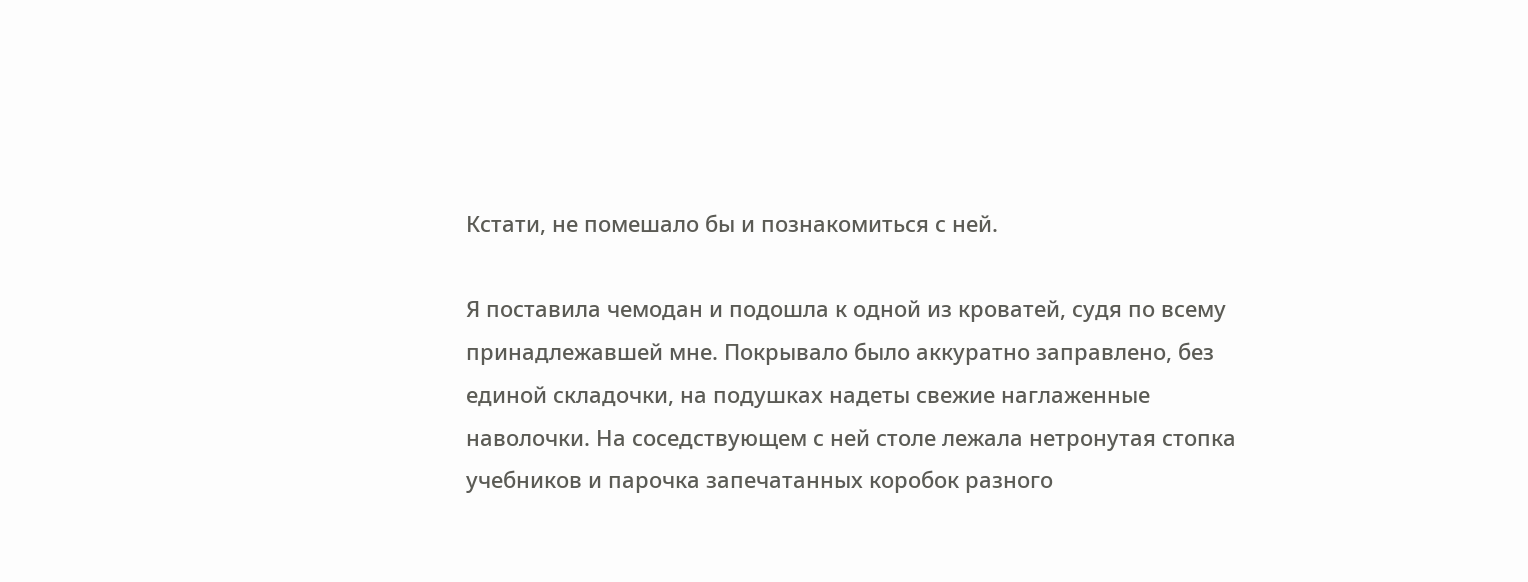Кстати, не помешало бы и познакомиться с ней.

Я поставила чемодан и подошла к одной из кроватей, судя по всему принадлежавшей мне. Покрывало было аккуратно заправлено, без единой складочки, на подушках надеты свежие наглаженные наволочки. На соседствующем с ней столе лежала нетронутая стопка учебников и парочка запечатанных коробок разного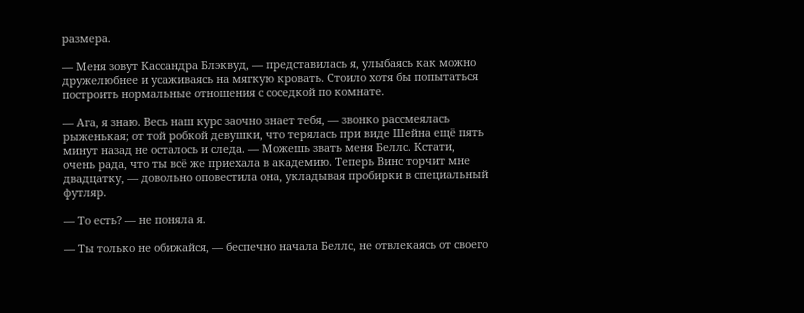размера.

— Меня зовут Кассандра Блэквуд, — представилась я, улыбаясь как можно дружелюбнее и усаживаясь на мягкую кровать. Стоило хотя бы попытаться построить нормальные отношения с соседкой по комнате.

— Ага, я знаю. Весь наш курс заочно знает тебя, — звонко рассмеялась рыженькая; от той робкой девушки, что терялась при виде Шейна ещё пять минут назад не осталось и следа. — Можешь звать меня Беллс. Кстати, очень рада, что ты всё же приехала в академию. Теперь Винс торчит мне двадцатку, — довольно оповестила она, укладывая пробирки в специальный футляр.

— То есть? — не поняла я.

— Ты только не обижайся, — беспечно начала Беллс, не отвлекаясь от своего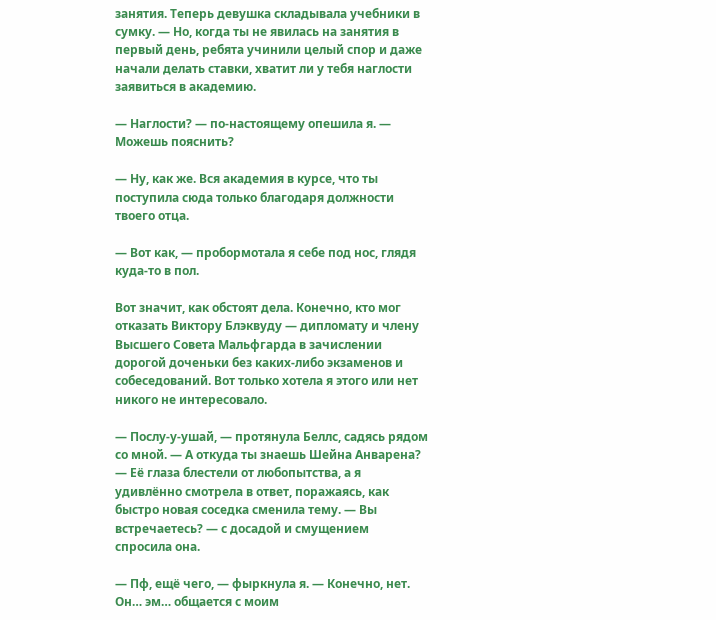занятия. Теперь девушка складывала учебники в сумку. — Но, когда ты не явилась на занятия в первый день, ребята учинили целый спор и даже начали делать ставки, хватит ли у тебя наглости заявиться в академию.

— Наглости? — по-настоящему опешила я. — Можешь пояснить?

— Ну, как же. Вся академия в курсе, что ты поступила сюда только благодаря должности твоего отца.

— Вот как, — пробормотала я себе под нос, глядя куда-то в пол.

Вот значит, как обстоят дела. Конечно, кто мог отказать Виктору Блэквуду — дипломату и члену Высшего Совета Мальфгарда в зачислении дорогой доченьки без каких-либо экзаменов и собеседований. Вот только хотела я этого или нет никого не интересовало.

— Послу-у-ушай, — протянула Беллс, садясь рядом со мной. — А откуда ты знаешь Шейна Анварена? — Её глаза блестели от любопытства, а я удивлённо смотрела в ответ, поражаясь, как быстро новая соседка сменила тему. — Вы встречаетесь? — с досадой и смущением спросила она.

— Пф, ещё чего, — фыркнула я. — Конечно, нет. Он… эм… общается с моим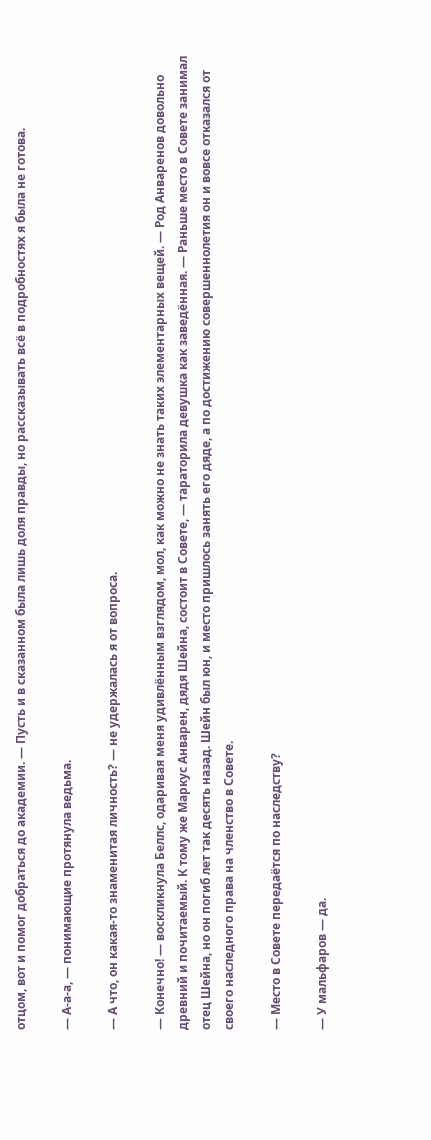отцом, вот и помог добраться до академии. — Пусть и в сказанном была лишь доля правды, но рассказывать всё в подробностях я была не готова.

— А-а-а, — понимающие протянула ведьма.

— А что, он какая-то знаменитая личность? — не удержалась я от вопроса.

— Конечно! — воскликнула Беллс, одаривая меня удивлённым взглядом, мол, как можно не знать таких элементарных вещей. — Род Анваренов довольно древний и почитаемый. К тому же Маркус Анварен, дядя Шейна, состоит в Совете, — тараторила девушка как заведённая. — Раньше место в Совете занимал отец Шейна, но он погиб лет так десять назад. Шейн был юн, и место пришлось занять его дяде, а по достижению совершеннолетия он и вовсе отказался от своего наследного права на членство в Совете.

— Место в Совете передаётся по наследству?

— У мальфаров — да.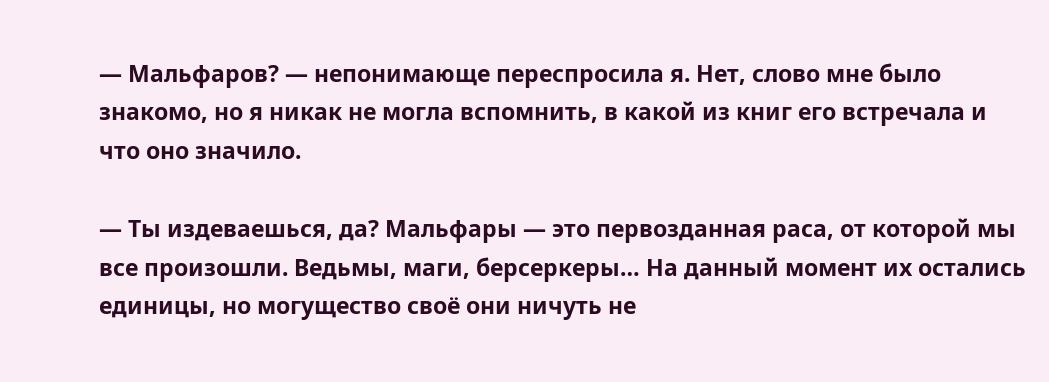— Мальфаров? — непонимающе переспросила я. Нет, слово мне было знакомо, но я никак не могла вспомнить, в какой из книг его встречала и что оно значило.

— Ты издеваешься, да? Мальфары — это первозданная раса, от которой мы все произошли. Ведьмы, маги, берсеркеры… На данный момент их остались единицы, но могущество своё они ничуть не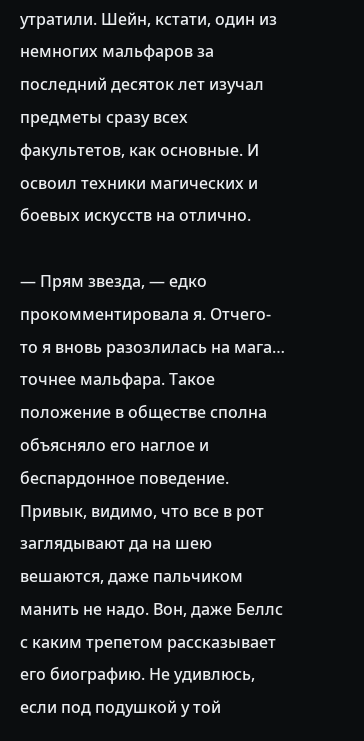утратили. Шейн, кстати, один из немногих мальфаров за последний десяток лет изучал предметы сразу всех факультетов, как основные. И освоил техники магических и боевых искусств на отлично.

— Прям звезда, — едко прокомментировала я. Отчего-то я вновь разозлилась на мага… точнее мальфара. Такое положение в обществе сполна объясняло его наглое и беспардонное поведение. Привык, видимо, что все в рот заглядывают да на шею вешаются, даже пальчиком манить не надо. Вон, даже Беллс с каким трепетом рассказывает его биографию. Не удивлюсь, если под подушкой у той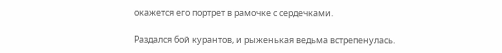окажется его портрет в рамочке с сердечками.

Раздался бой курантов, и рыженькая ведьма встрепенулась.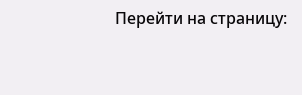Перейти на страницу: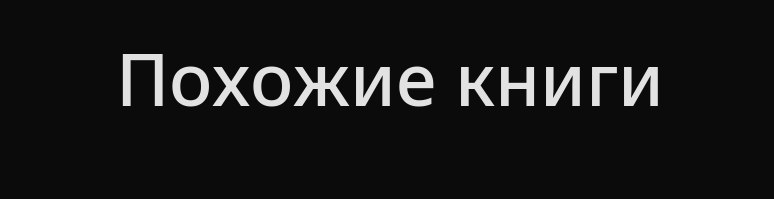Похожие книги